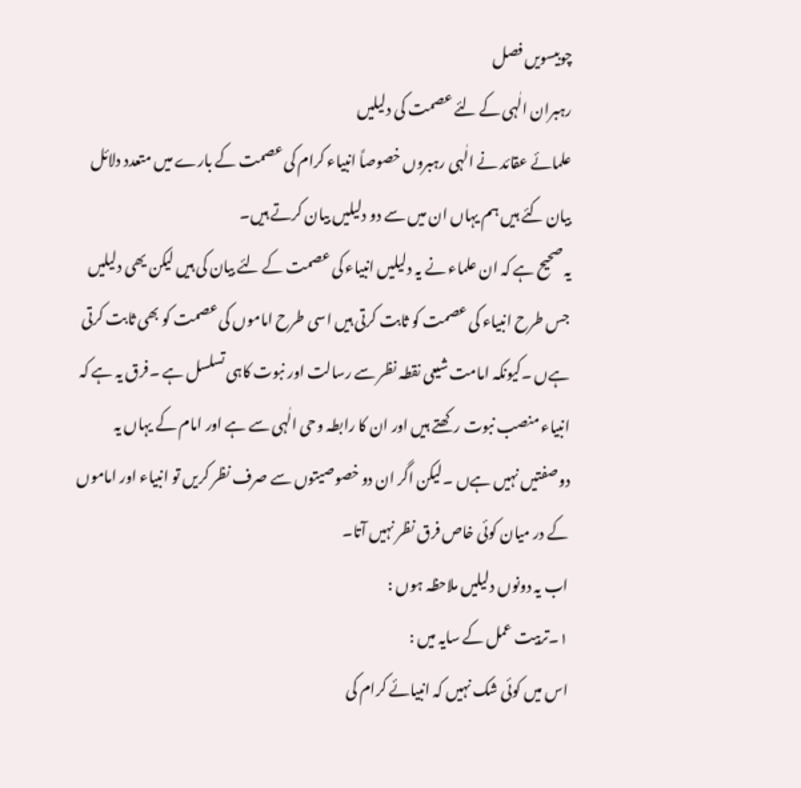چوبیسویں فصل
رہبران الٰہی کے لئے عصمت کی دلیلیں
علمائے عقائد نے الٰہی رہبروں خصوصاً انبیاء کرام کی عصمت کے بارے میں متعدد دلائل بیان کئے ہیں ہم یہاں ان میں سے دو دلیلیں بیان کرتے ہیں۔
یہ صحیح ہے کہ ان علماء نے یہ دلیلیں انبیاء کی عصمت کے لئے بیان کی ہیں لیکن یھی دلیلیں جس طرح انبیاء کی عصمت کو ثابت کرتی ہیں اسی طرح اماموں کی عصمت کو بھی ثابت کرتی ہےں ۔کیونکہ امامت شیعی نقطہ نظر سے رسالت اور نبوت کاہی تسلسل ہے ۔فرق یہ ہے کہ انبیاء منصب نبوت رکھتے ہیں اور ان کا رابطہ وحی الٰہی سے ہے اور امام کے یہاں یہ دوصفتیں نہیں ہےں ۔لیکن اگر ان دو خصوصیتوں سے صرف نظر کریں تو انبیاء اور اماموں کے در میان کوئی خاص فرق نظر نہیں آتا۔
اب یہ دونوں دلیلیں ملاحظہ ہوں :
۱۔تربیت عمل کے سایہ میں :
اس میں کوئی شک نہیں کہ انبیائے کرام کی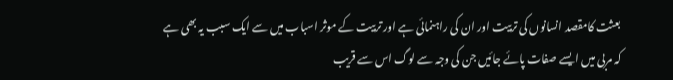بعثت کامقصد انسانوں کی تربیت اور ان کی راہنمائی ہے اور تربیت کے موثر اسباب میں سے ایک سبب یہ بھی ہے کہ مربی میں ایسے صفات پائے جائیں جن کی وجہ سے لوگ اس سے قریب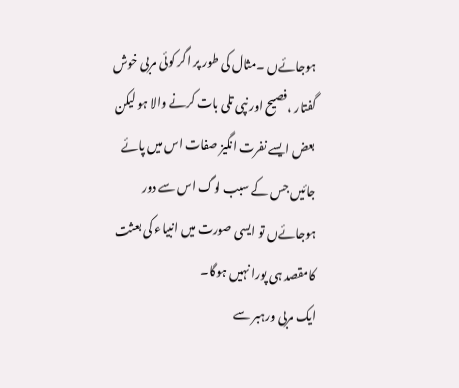ہوجائےں ۔مثال کی طور پر اگر کوئی مربی خوش گفتار ،فصیح اور نپی تلی بات کرنے والا ہو لیکن بعض ایسے نفرت انگیز صفات اس میں پائے جائیں جس کے سبب لوگ اس سے دور ہوجائےں تو ایسی صورت میں انبیاء کی بعثت کامقصد ہی پورا نہیں ہوگا۔
ایک مربی ورہبر سے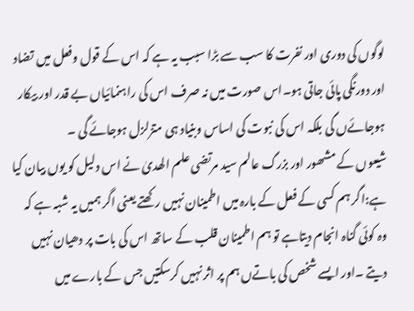لوگوں کی دوری اور نفرت کا سب سے بڑا سبب یہ ہے کہ اس کے قول وفعل میں تضاد اور دورنگی پائی جاتی ہو۔اس صورت میں نہ صرف اس کی راہنمائیاں بے قدر اور بیکار ہوجائےں گی بلکہ اس کی نبوت کی اساس وبنیاد ہی متزلزل ہوجائے گی ۔
شیعوں کے مشھور اور بزرگ عالم سید مرتضی علم الھدیٰ نے اس دلیل کو یوں بیان کیا ہے:اگر ہم کسی کے فعل کے بارہ میں اطمینان نہیں رکھتے یعنی اگر ہمیں یہ شبہ ہے کہ وہ کوئی گناہ انجام دیتاہے تو ہم اطمینان قلب کے ساتھ اس کی بات پر دھیان نہیں دیتے ۔اور ایسے شخص کی باتےں ہم پر اثر نہیں کرسکتیں جس کے بارے میں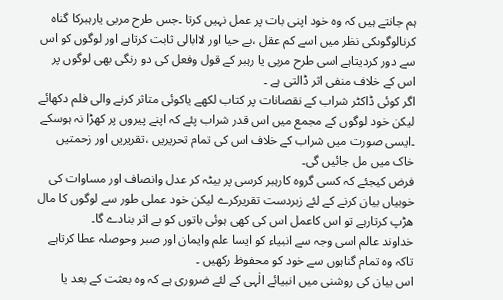ہم جانتے ہیں کہ وہ خود اپنی بات پر عمل نہیں کرتا ۔جس طرح مربی یارہبرکا گناہ کرنالوگوںکی نظر میں اسے کم عقل ،بے حیا اور لاابالی ثابت کرتاہے اور لوگوں کو اس سے دور کردیتاہے اسی طرح مربی یا رہبر کے قول وفعل کی دو رنگی بھی لوگوں پر اس کے خلاف منفی اثر ڈالتی ہے ۔
اگر کوئی ڈاکٹر شراب کے نقصانات پر کتاب لکھے یاکوئی متاثر کرنے والی فلم دکھائے لیکن خود لوگوں کے مجمع میں اس قدر شراب پئے کہ اپنے پیروں پر کھڑا نہ ہوسکے ۔ایسی صورت میں شراب کے خلاف اس کی تمام تحریریں ،تقریریں اور زحمتیں خاک میں مل جائیں گی۔
فرض کیجئے کہ کسی گروہ کارہبر کرسی پر بیٹہ کر عدل وانصاف اور مساوات کی خوبیاں بیان کرنے کے لئے زبردست تقریرکرے لیکن خود عملی طور سے لوگوں کا مال ھڑپ کرتارہے تو اس کاعمل اس کی کھی ہوئی باتوں کو بے اثر بنادے گا۔
خداوند عالم اسی وجہ سے انبیاء کو ایسا علم وایمان اور صبر وحوصلہ عطا کرتاہے تاکہ وہ تمام گناہوں سے خود کو محفوظ رکھیں ۔
اس بیان کی روشنی میں انبیائے الٰہی کے لئے ضروری ہے کہ وہ بعثت کے بعد یا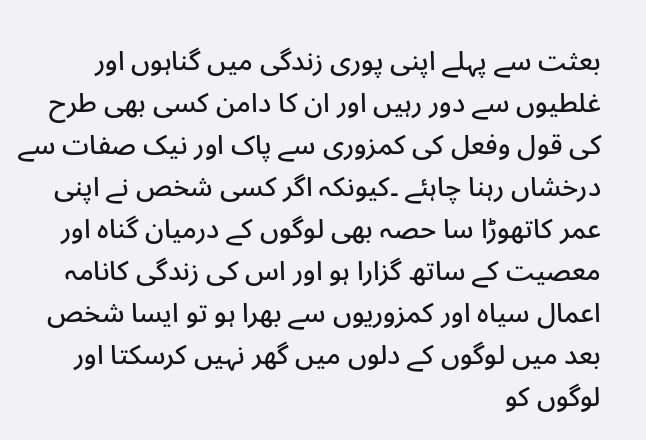بعثت سے پہلے اپنی پوری زندگی میں گناہوں اور غلطیوں سے دور رہیں اور ان کا دامن کسی بھی طرح کی قول وفعل کی کمزوری سے پاک اور نیک صفات سے درخشاں رہنا چاہئے ۔کیونکہ اگر کسی شخص نے اپنی عمر کاتھوڑا سا حصہ بھی لوگوں کے درمیان گناہ اور معصیت کے ساتھ گزارا ہو اور اس کی زندگی کانامہ اعمال سیاہ اور کمزوریوں سے بھرا ہو تو ایسا شخص بعد میں لوگوں کے دلوں میں گھر نہیں کرسکتا اور لوگوں کو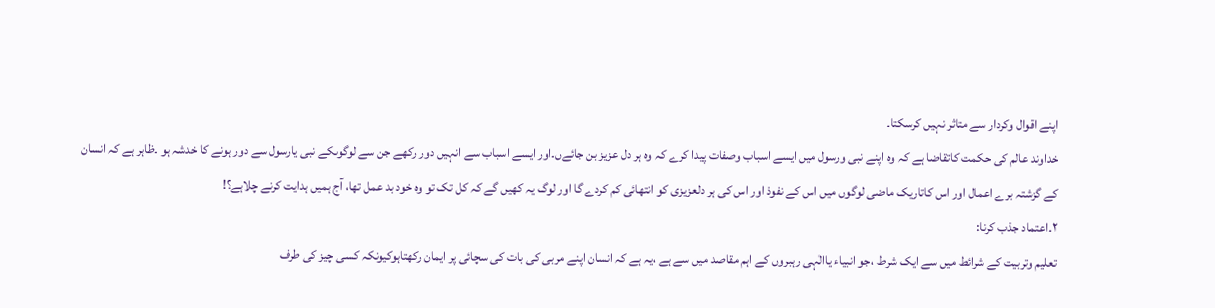اپنے اقوال وکردار سے متاثر نہیں کرسکتا۔
خداوند عالم کی حکمت کاتقاضا ہے کہ وہ اپنے نبی ورسول میں ایسے اسباب وصفات پیدا کرے کہ وہ ہر دل عزیز بن جائےں۔اور ایسے اسباب سے انہیں دور رکھے جن سے لوگوںکے نبی یارسول سے دور ہونے کا خدشہ ہو ۔ظاہر ہے کہ انسان کے گزشتہ برے اعمال اور اس کاتاریک ماضی لوگوں میں اس کے نفوذ اور اس کی ہر دلعزیزی کو انتھائی کم کردے گا اور لوگ یہ کھیں گے کہ کل تک تو وہ خود بد عمل تھا، آج ہمیں ہدایت کرنے چلاہے؟!
۲۔اعتماد جذب کرنا:
تعلیم وتربیت کے شرائط میں سے ایک شرط ،جو انبیاء یاالٰہی رہبروں کے اہم مقاصد میں سے ہے ،یہ ہے کہ انسان اپنے مربی کی بات کی سچائی پر ایمان رکھتاہوکیونکہ کسی چیز کی طرف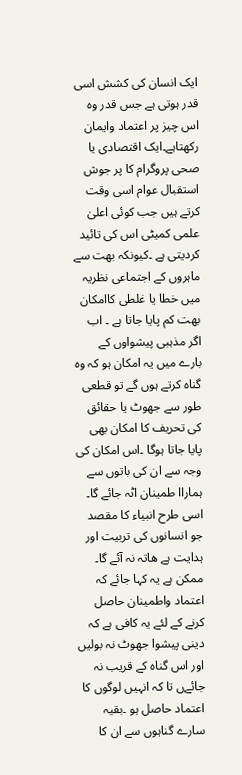ایک انسان کی کشش اسی قدر ہوتی ہے جس قدر وہ اس چیز پر اعتماد وایمان رکھتاہے۔ایک اقتصادی یا صحی پروگرام کا پر جوش استقبال عوام اسی وقت کرتے ہیں جب کوئی اعلیٰ علمی کمیٹی اس کی تائید کردیتی ہے ۔کیونکہ بھت سے ماہروں کے اجتماعی نظریہ میں خطا یا غلطی کاامکان بھت کم پایا جاتا ہے ۔ اب اگر مذہبی پیشواوں کے بارے میں یہ امکان ہو کہ وہ گناہ کرتے ہوں گے تو قطعی طور سے جھوٹ یا حقائق کی تحریف کا امکان بھی پایا جاتا ہوگا ۔اس امکان کی وجہ سے ان کی باتوں سے ہماراا طمینان اٹہ جائے گا۔ اسی طرح انبیاء کا مقصد جو انسانوں کی تربیت اور ہدایت ہے ھاتہ نہ آئے گا۔
ممکن ہے یہ کہا جائے کہ اعتماد واطمینان حاصل کرنے کے لئے یہ کافی ہے کہ دینی پیشوا جھوٹ نہ بولیں اور اس گناہ کے قریب نہ جائےں تا کہ انہیں لوگوں کا اعتماد حاصل ہو ۔بقیہ سارے گناہوں سے ان کا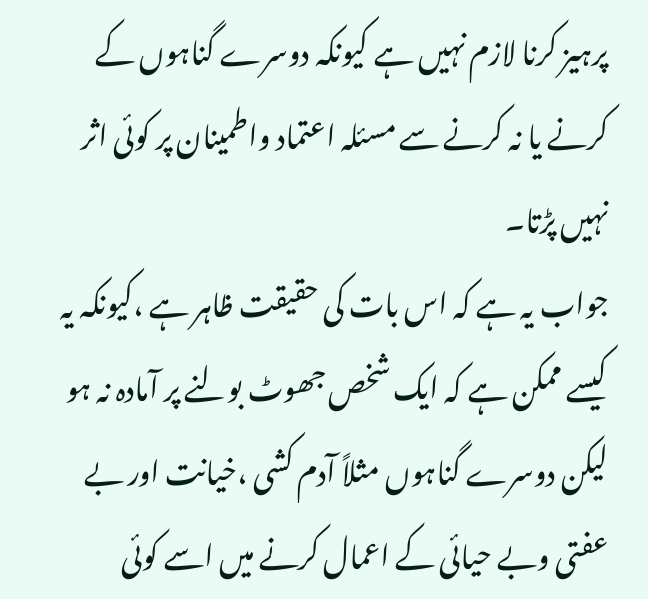پرہیز کرنا لازم نہیں ہے کیونکہ دوسرے گناہوں کے کرنے یا نہ کرنے سے مسئلہ اعتماد واطمینان پر کوئی اثر نہیں پڑتا۔
جواب یہ ہے کہ اس بات کی حقیقت ظاہر ہے ،کیونکہ یہ کیسے ممکن ہے کہ ایک شخص جھوٹ بولنے پر آمادہ نہ ہو لیکن دوسرے گناہوں مثلاً آدم کشی ،خیانت اور بے عفتی وبے حیائی کے اعمال کرنے میں اسے کوئی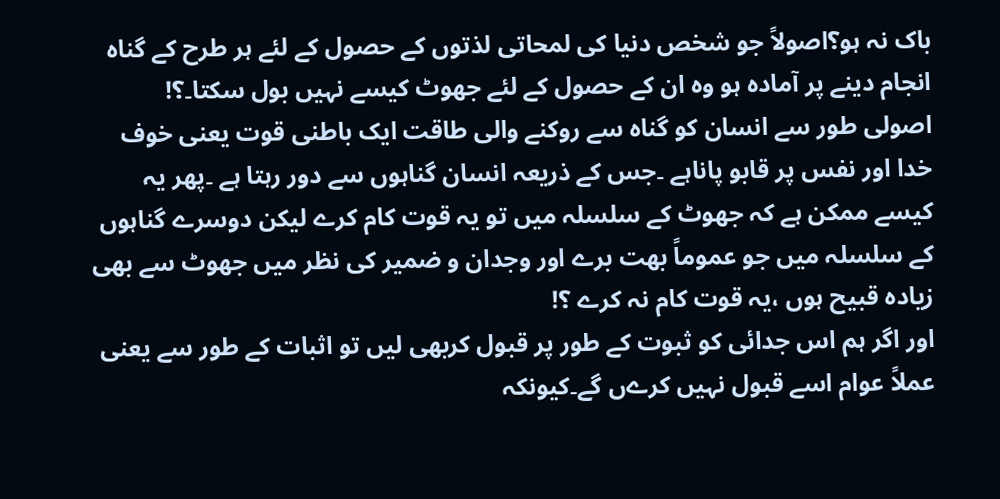باک نہ ہو؟اصولاً جو شخص دنیا کی لمحاتی لذتوں کے حصول کے لئے ہر طرح کے گناہ انجام دینے پر آمادہ ہو وہ ان کے حصول کے لئے جھوٹ کیسے نہیں بول سکتا۔؟!
اصولی طور سے انسان کو گناہ سے روکنے والی طاقت ایک باطنی قوت یعنی خوف خدا اور نفس پر قابو پاناہے ۔جس کے ذریعہ انسان گناہوں سے دور رہتا ہے ۔پھر یہ کیسے ممکن ہے کہ جھوٹ کے سلسلہ میں تو یہ قوت کام کرے لیکن دوسرے گناہوں کے سلسلہ میں جو عموماً بھت برے اور وجدان و ضمیر کی نظر میں جھوٹ سے بھی زیادہ قبیح ہوں ،یہ قوت کام نہ کرے ؟!
اور اگر ہم اس جدائی کو ثبوت کے طور پر قبول کربھی لیں تو اثبات کے طور سے یعنی عملاً عوام اسے قبول نہیں کرےں گے۔کیونکہ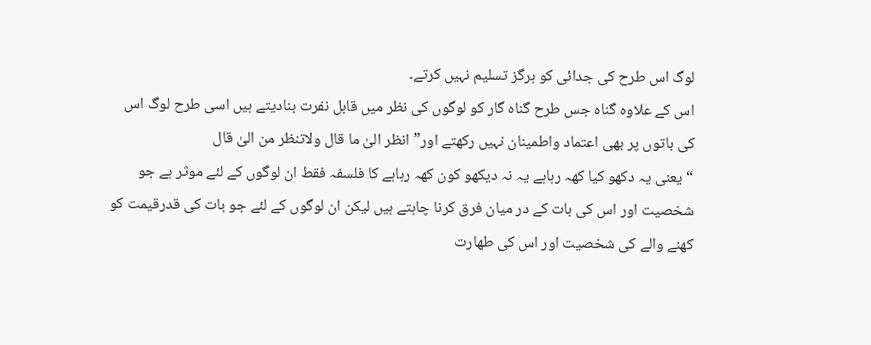لوگ اس طرح کی جدائی کو ہرگز تسلیم نہیں کرتے۔
اس کے علاوہ گناہ جس طرح گناہ گار کو لوگوں کی نظر میں قابل نفرت بنادیتے ہیں اسی طرح لوگ اس کی باتوں پر بھی اعتماد واطمینان نہیں رکھتے اور”انظر الیٰ ما قال ولاتنظر من الیٰ قال
“یعنی یہ دکھو کیا کھہ رہاہے یہ نہ دیکھو کون کھہ رہاہے کا فلسفہ فقط ان لوگوں کے لئے موثر ہے جو شخصیت اور اس کی بات کے در میان فرق کرنا چاہتے ہیں لیکن ان لوگوں کے لئے جو بات کی قدرقیمت کو کھنے والے کی شخصیت اور اس کی طھارت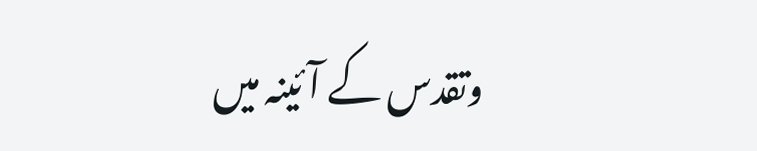وتقدس کے آئینہ میں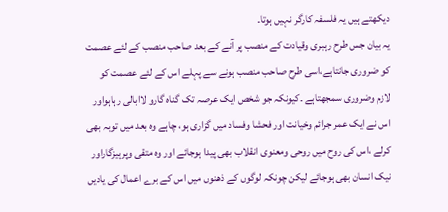دیکھتے ہیں یہ فلسفہ کارگر نہیں ہوتا۔
یہ بیان جس طرح رہبری وقیادت کے منصب پر آنے کے بعد صاحب منصب کے لئے عصمت کو ضروری جانتاہے،اسی طرح صاحب منصب ہونے سے پہلے اس کے لئے عصمت کو لازم وضروری سمجھتاہے ۔کیونکہ جو شخص ایک عرصہ تک گناہ گارو لاابالی رہاہواور اس نے ایک عمر جرائم وخیانت اور فحشا وفساد میں گزاری ہو، چاہے وہ بعد میں توبہ بھی کرلے ،اس کی روح میں روحی ومعنوی انقلاب بھی پیدا ہوجائے اور وہ متقی وپرہیزگاراور نیک انسان بھی ہوجائے لیکن چونکہ لوگوں کے ذھنوں میں اس کے برے اعمال کی یادیں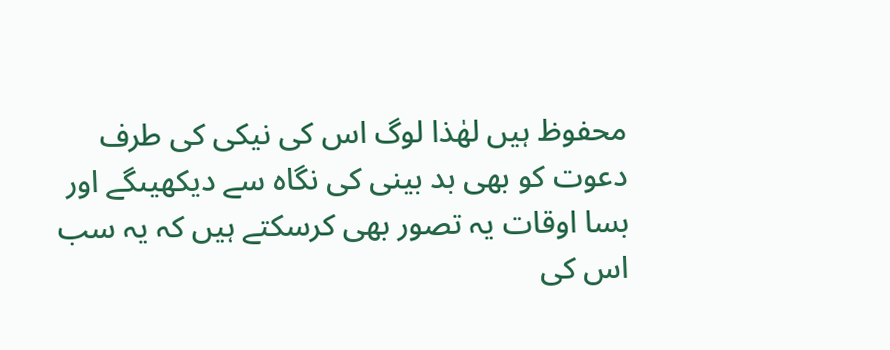محفوظ ہیں لھٰذا لوگ اس کی نیکی کی طرف دعوت کو بھی بد بینی کی نگاہ سے دیکھیںگے اور بسا اوقات یہ تصور بھی کرسکتے ہیں کہ یہ سب اس کی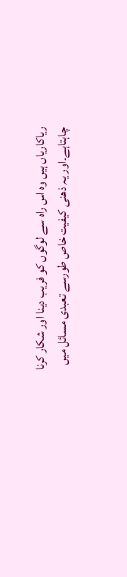ریاکاریاں ہیں وہ اس راہ سے لوگوں کو فریب دینا اور شکار کرنا چاہتاہے۔اور یہ ذھنی کیفیت خاص طورسے تعبدی مسائل میں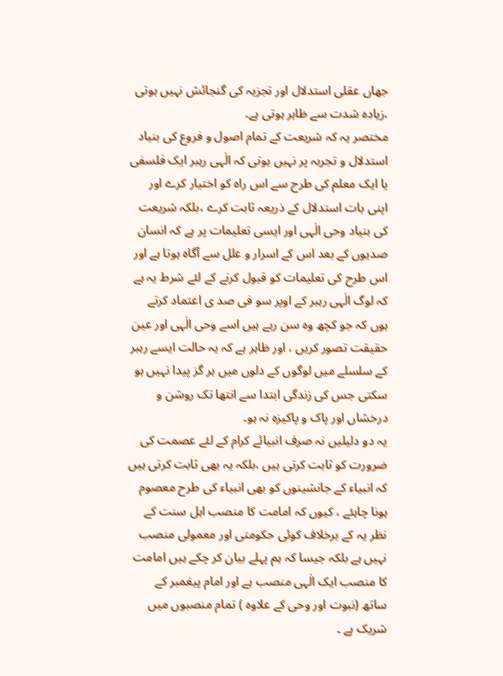جھاں عقلی استدلال اور تجزیہ کی گنجائش نہیں ہوتی ،زیادہ شدت سے ظاہر ہوتی ہے۔
مختصر یہ کہ شریعت کے تمام اصول و فروع کی بنیاد استدلال و تجربہ پر نہیں ہوتی کہ الٰہی رہبر ایک فلسفی یا ایک معلم کی طرح سے اس راہ کو اختیار کرے اور اپنی بات استدلال کے ذریعہ ثابت کرے ،بلکہ شریعت کی بنیاد وحی الٰہی اور ایسی تعلیمات پر ہے کہ انسان صدیوں کے بعد اس کے اسرار و علل سے آگاہ ہوتا ہے اور اس طرح کی تعلیمات کو قبول کرنے کے لئے شرط یہ ہے کہ لوگ الٰہی رہبر کے اوپر سو فی صد ی اعتماد کرتے ہوں کہ جو کچھ وہ سن رہے ہیں اسے وحی الٰہی اور عین حقیقت تصور کریں ، اور ظاہر ہے کہ یہ حالت ایسے رہبر کے سلسلے میں لوگوں کے دلوں میں ہر گز پیدا نہیں ہو سکتی جس کی زندگی ابتدا سے انتھا تک روشن و درخشاں اور پاک و پاکیزہ نہ ہو۔
یہ دو دلیلیں نہ صرف انبیائے کرام کے لئے عصمت کی ضرورت کو ثابت کرتی ہیں ،بلکہ یہ بھی ثابت کرتی ہیں کہ انبیاء کے جانشینوں کو بھی انبیاء کی طرح معصوم ہونا چاہئے ، کیوں کہ امامت کا منصب اہل سنت کے نظر یہ کے برخلاف کوئی حکومتی اور معمولی منصب نہیں ہے بلکہ جیسا کہ ہم پہلے بیان کر چکے ہیں امامت کا منصب ایک الٰہی منصب ہے اور امام پیغمبر کے ساتھ (نبوت اور وحی کے علاوہ ) تمام منصبوں میں شریک ہے ۔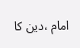امام ،دین کا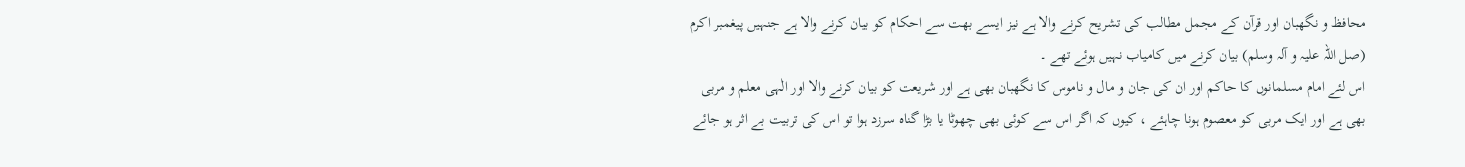محافظ و نگھبان اور قرآن کے مجمل مطالب کی تشریح کرنے والا ہے نیز ایسے بھت سے احکام کو بیان کرنے والا ہے جنہیں پیغمبر اکرم (صل اللہ علیہ و آلہ وسلم) بیان کرنے میں کامیاب نہیں ہوئے تھے ۔
اس لئے امام مسلمانوں کا حاکم اور ان کی جان و مال و ناموس کا نگھبان بھی ہے اور شریعت کو بیان کرنے والا اور الٰہی معلم و مربی بھی ہے اور ایک مربی کو معصوم ہونا چاہئے ، کیوں کہ اگر اس سے کوئی بھی چھوٹا یا بڑا گناہ سرزد ہوا تو اس کی تربیت بے اثر ہو جائے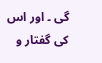گی ۔ اور اس کی گفتار و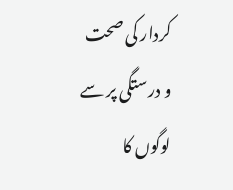کردار کی صحت و درستگی پر سے لوگوں کا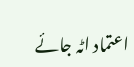اعتماد اٹہ جائے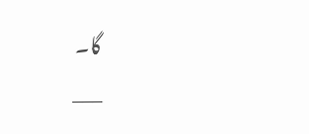گا۔
___